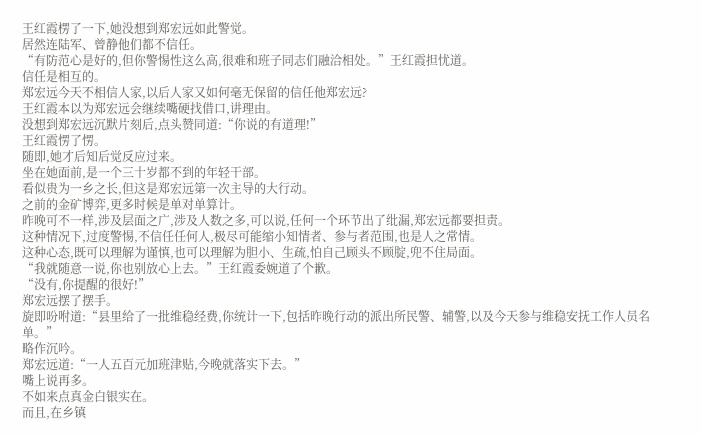王红霞楞了一下,她没想到郑宏远如此警觉。
居然连陆军、曾静他们都不信任。
“有防范心是好的,但你警惕性这么高,很难和班子同志们融洽相处。”王红霞担忧道。
信任是相互的。
郑宏远今天不相信人家,以后人家又如何毫无保留的信任他郑宏远?
王红霞本以为郑宏远会继续嘴硬找借口,讲理由。
没想到郑宏远沉默片刻后,点头赞同道:“你说的有道理!”
王红霞愣了愣。
随即,她才后知后觉反应过来。
坐在她面前,是一个三十岁都不到的年轻干部。
看似贵为一乡之长,但这是郑宏远第一次主导的大行动。
之前的金矿博弈,更多时候是单对单算计。
昨晚可不一样,涉及层面之广,涉及人数之多,可以说,任何一个环节出了纰漏,郑宏远都要担责。
这种情况下,过度警惕,不信任任何人,极尽可能缩小知情者、参与者范围,也是人之常情。
这种心态,既可以理解为谨慎,也可以理解为胆小、生疏,怕自己顾头不顾腚,兜不住局面。
“我就随意一说,你也别放心上去。”王红霞委婉道了个歉。
“没有,你提醒的很好!”
郑宏远摆了摆手。
旋即吩咐道:“县里给了一批维稳经费,你统计一下,包括昨晚行动的派出所民警、辅警,以及今天参与维稳安抚工作人员名单。”
略作沉吟。
郑宏远道:“一人五百元加班津贴,今晚就落实下去。”
嘴上说再多。
不如来点真金白银实在。
而且,在乡镇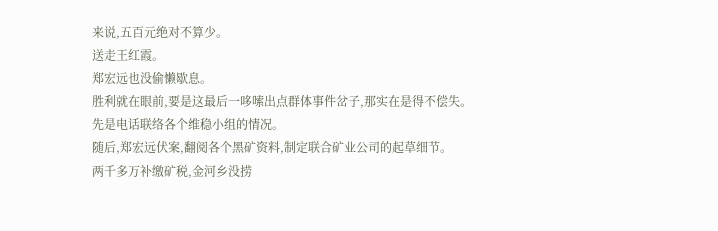来说,五百元绝对不算少。
送走王红霞。
郑宏远也没偷懒歇息。
胜利就在眼前,要是这最后一哆嗦出点群体事件岔子,那实在是得不偿失。
先是电话联络各个维稳小组的情况。
随后,郑宏远伏案,翻阅各个黑矿资料,制定联合矿业公司的起草细节。
两千多万补缴矿税,金河乡没捞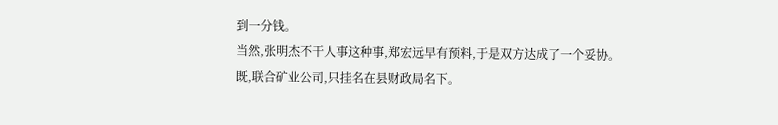到一分钱。
当然,张明杰不干人事这种事,郑宏远早有预料,于是双方达成了一个妥协。
既,联合矿业公司,只挂名在县财政局名下。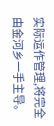实际运作管理,将完全由金河乡一手主导。